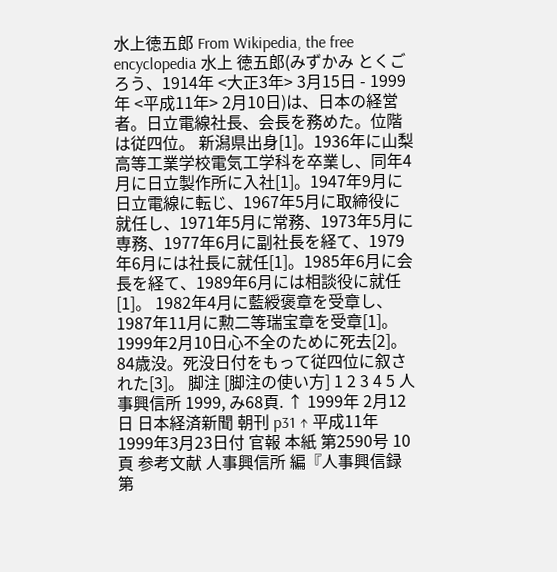水上徳五郎 From Wikipedia, the free encyclopedia 水上 徳五郎(みずかみ とくごろう、1914年 <大正3年> 3月15日 - 1999年 <平成11年> 2月10日)は、日本の経営者。日立電線社長、会長を務めた。位階は従四位。 新潟県出身[1]。1936年に山梨高等工業学校電気工学科を卒業し、同年4月に日立製作所に入社[1]。1947年9月に日立電線に転じ、1967年5月に取締役に就任し、1971年5月に常務、1973年5月に専務、1977年6月に副社長を経て、1979年6月には社長に就任[1]。1985年6月に会長を経て、1989年6月には相談役に就任[1]。 1982年4月に藍綬褒章を受章し、1987年11月に勲二等瑞宝章を受章[1]。 1999年2月10日心不全のために死去[2]。84歳没。死没日付をもって従四位に叙された[3]。 脚注 [脚注の使い方] 1 2 3 4 5 人事興信所 1999, み68頁. ↑ 1999年 2月12日 日本経済新聞 朝刊 p31 ↑ 平成11年 1999年3月23日付 官報 本紙 第2590号 10頁 参考文献 人事興信所 編『人事興信録 第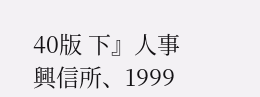40版 下』人事興信所、1999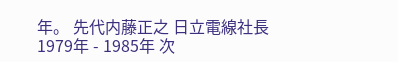年。 先代内藤正之 日立電線社長1979年 - 1985年 次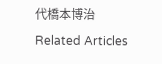代橋本博治 Related Articles